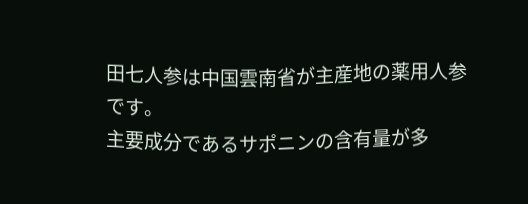田七人参は中国雲南省が主産地の薬用人参です。
主要成分であるサポニンの含有量が多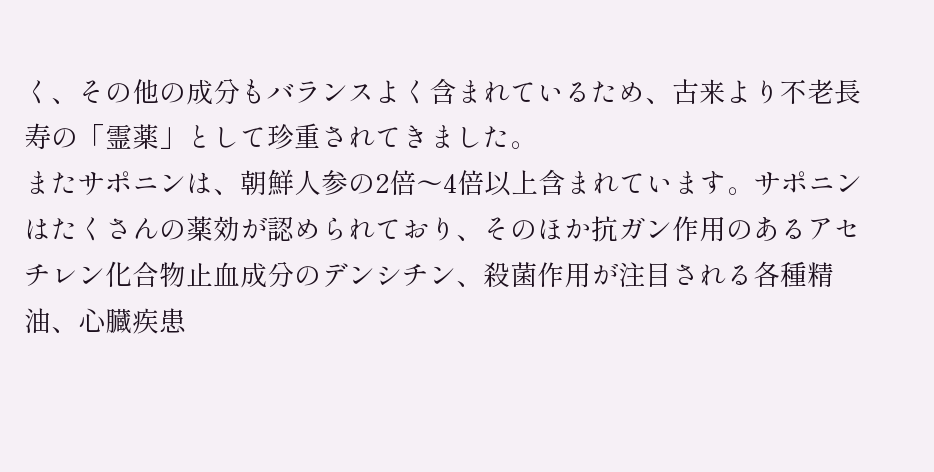く、その他の成分もバランスよく含まれているため、古来より不老長寿の「霊薬」として珍重されてきました。
またサポニンは、朝鮮人参の2倍〜4倍以上含まれています。サポニンはたくさんの薬効が認められており、そのほか抗ガン作用のあるアセチレン化合物止血成分のデンシチン、殺菌作用が注目される各種精油、心臓疾患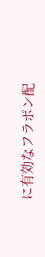に有効なフラポン配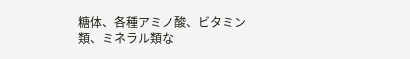糖体、各種アミノ酸、ビタミン類、ミネラル類な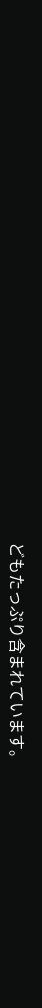どもたっぷり含まれています。